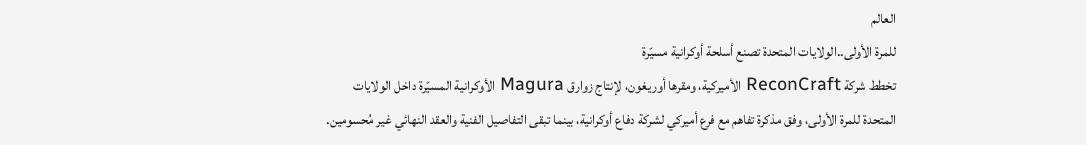العالم
للمرة الأولى..الولايات المتحدة تصنع أسلحة أوكرانية مسيّرة
تخطط شركة ReconCraft الأميركية، ومقرها أوريغون، لإنتاج زوارق Magura الأوكرانية المسيّرة داخل الولايات المتحدة للمرة الأولى، وفق مذكرة تفاهم مع فرع أميركي لشركة دفاع أوكرانية، بينما تبقى التفاصيل الفنية والعقد النهائي غير مُحسومين.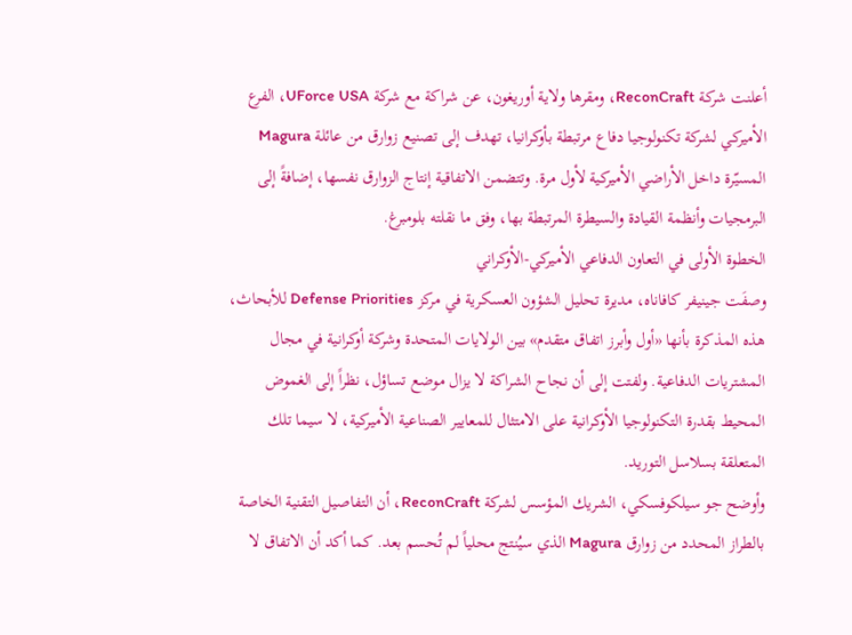أعلنت شركة ReconCraft، ومقرها ولاية أوريغون، عن شراكة مع شركة UForce USA، الفرع الأميركي لشركة تكنولوجيا دفاع مرتبطة بأوكرانيا، تهدف إلى تصنيع زوارق من عائلة Magura المسيّرة داخل الأراضي الأميركية لأول مرة. وتتضمن الاتفاقية إنتاج الزوارق نفسها، إضافةً إلى البرمجيات وأنظمة القيادة والسيطرة المرتبطة بها، وفق ما نقلته بلومبرغ.
الخطوة الأولى في التعاون الدفاعي الأميركي-الأوكراني
وصفَت جينيفر كافاناه، مديرة تحليل الشؤون العسكرية في مركز Defense Priorities للأبحاث، هذه المذكرة بأنها «أول وأبرز اتفاق متقدم» بين الولايات المتحدة وشركة أوكرانية في مجال المشتريات الدفاعية. ولفتت إلى أن نجاح الشراكة لا يزال موضع تساؤل، نظراً إلى الغموض المحيط بقدرة التكنولوجيا الأوكرانية على الامتثال للمعايير الصناعية الأميركية، لا سيما تلك المتعلقة بسلاسل التوريد.
وأوضح جو سيلكوفسكي، الشريك المؤسس لشركة ReconCraft، أن التفاصيل التقنية الخاصة بالطراز المحدد من زوارق Magura الذي سيُنتج محلياً لم تُحسم بعد. كما أكد أن الاتفاق لا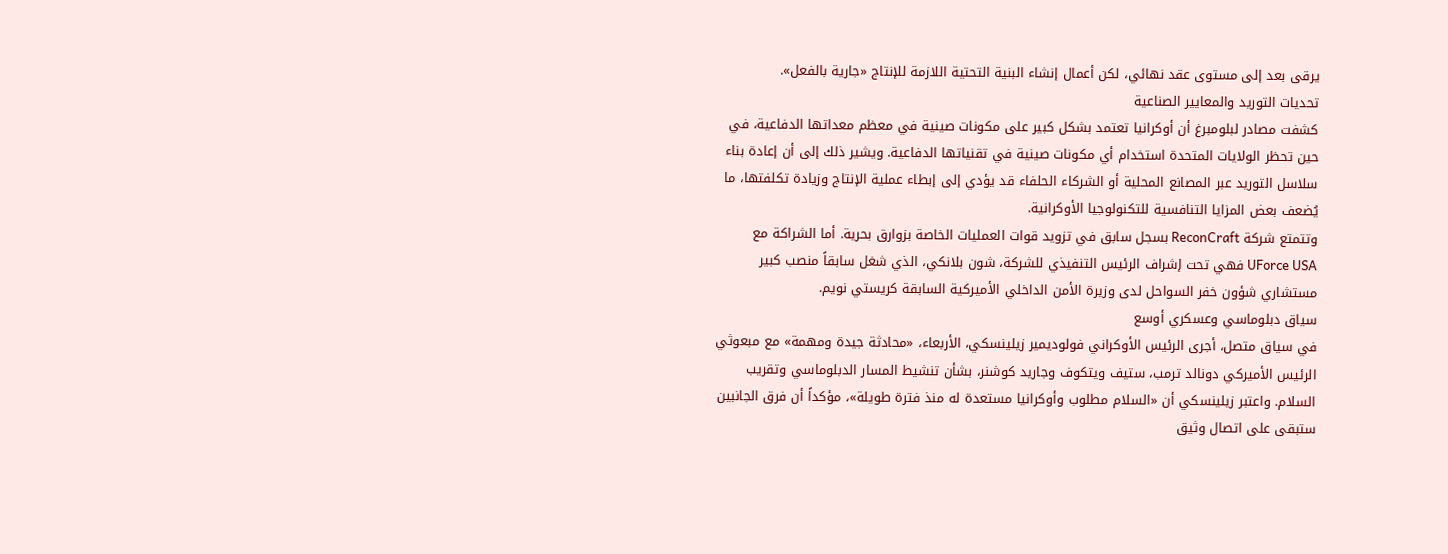يرقى بعد إلى مستوى عقد نهائي، لكن أعمال إنشاء البنية التحتية اللازمة للإنتاج «جارية بالفعل».
تحديات التوريد والمعايير الصناعية
كشفت مصادر لبلومبرغ أن أوكرانيا تعتمد بشكل كبير على مكونات صينية في معظم معداتها الدفاعية، في حين تحظر الولايات المتحدة استخدام أي مكونات صينية في تقنياتها الدفاعية. ويشير ذلك إلى أن إعادة بناء سلاسل التوريد عبر المصانع المحلية أو الشركاء الحلفاء قد يؤدي إلى إبطاء عملية الإنتاج وزيادة تكلفتها، ما يُضعف بعض المزايا التنافسية للتكنولوجيا الأوكرانية.
وتتمتع شركة ReconCraft بسجل سابق في تزويد قوات العمليات الخاصة بزوارق بحرية. أما الشراكة مع UForce USA فهي تحت إشراف الرئيس التنفيذي للشركة، شون بلانكي، الذي شغل سابقاً منصب كبير مستشاري شؤون خفر السواحل لدى وزيرة الأمن الداخلي الأميركية السابقة كريستي نويم.
سياق دبلوماسي وعسكري أوسع
في سياق متصل، أجرى الرئيس الأوكراني فولوديمير زيلينسكي، الأربعاء، «محادثة جيدة ومهمة» مع مبعوثي الرئيس الأميركي دونالد ترمب، ستيف ويتكوف وجاريد كوشنر، بشأن تنشيط المسار الدبلوماسي وتقريب السلام. واعتبر زيلينسكي أن «السلام مطلوب وأوكرانيا مستعدة له منذ فترة طويلة»، مؤكداً أن فرق الجانبين ستبقى على اتصال وثيق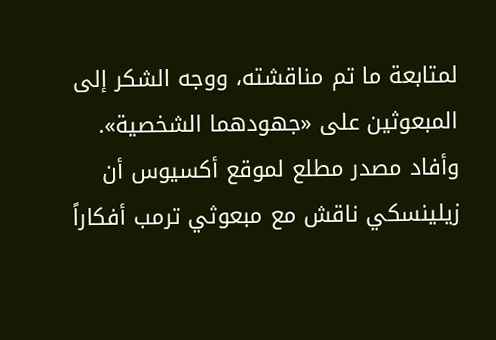لمتابعة ما تم مناقشته، ووجه الشكر إلى المبعوثين على «جهودهما الشخصية».
وأفاد مصدر مطلع لموقع أكسيوس أن زيلينسكي ناقش مع مبعوثي ترمب أفكاراً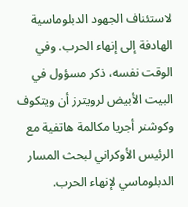لاستئناف الجهود الدبلوماسية الهادفة إلى إنهاء الحرب. وفي الوقت نفسه، ذكر مسؤول في البيت الأبيض لرويترز أن ويتكوف وكوشنر أجريا مكالمة هاتفية مع الرئيس الأوكراني لبحث المسار الدبلوماسي لإنهاء الحرب.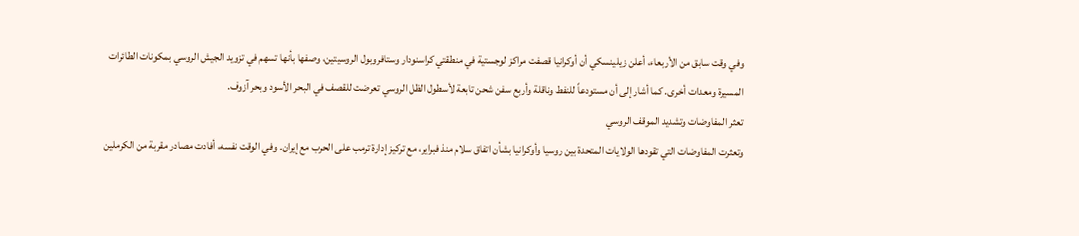وفي وقت سابق من الأربعاء، أعلن زيلينسكي أن أوكرانيا قصفت مراكز لوجستية في منطقتي كراسنودار وستافروبول الروسيتين، وصفها بأنها تسهم في تزويد الجيش الروسي بمكونات الطائرات المسيرة ومعدات أخرى. كما أشار إلى أن مستودعاً للنفط وناقلة وأربع سفن شحن تابعة لأسطول الظل الروسي تعرضت للقصف في البحر الأسود وبحر آزوف.
تعثر المفاوضات وتشديد الموقف الروسي
وتعثرت المفاوضات التي تقودها الولايات المتحدة بين روسيا وأوكرانيا بشأن اتفاق سلام منذ فبراير، مع تركيز إدارة ترمب على الحرب مع إيران. وفي الوقت نفسه، أفادت مصادر مقربة من الكرملين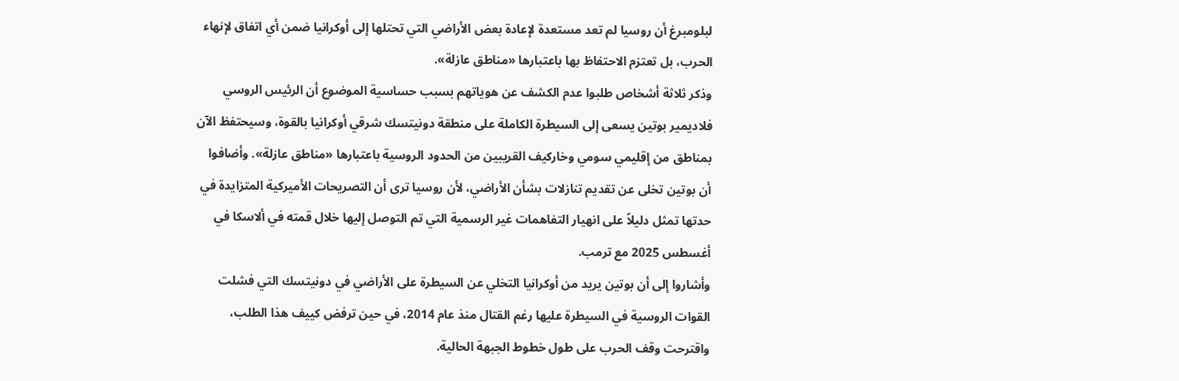لبلومبرغ أن روسيا لم تعد مستعدة لإعادة بعض الأراضي التي تحتلها إلى أوكرانيا ضمن أي اتفاق لإنهاء الحرب، بل تعتزم الاحتفاظ بها باعتبارها «مناطق عازلة».
وذكر ثلاثة أشخاص طلبوا عدم الكشف عن هوياتهم بسبب حساسية الموضوع أن الرئيس الروسي فلاديمير بوتين يسعى إلى السيطرة الكاملة على منطقة دونيتسك شرقي أوكرانيا بالقوة، وسيحتفظ الآن بمناطق من إقليمي سومي وخاركيف القريبين من الحدود الروسية باعتبارها «مناطق عازلة». وأضافوا أن بوتين تخلى عن تقديم تنازلات بشأن الأراضي، لأن روسيا ترى أن التصريحات الأميركية المتزايدة في حدتها تمثل دليلاً على انهيار التفاهمات غير الرسمية التي تم التوصل إليها خلال قمته في ألاسكا في أغسطس 2025 مع ترمب.
وأشاروا إلى أن بوتين يريد من أوكرانيا التخلي عن السيطرة على الأراضي في دونيتسك التي فشلت القوات الروسية في السيطرة عليها رغم القتال منذ عام 2014، في حين ترفض كييف هذا الطلب، واقترحت وقف الحرب على طول خطوط الجبهة الحالية.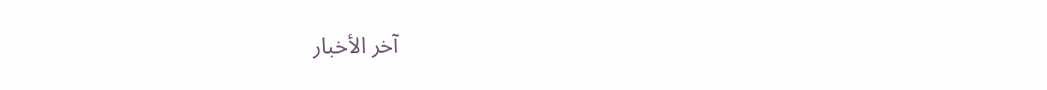آخر الأخبار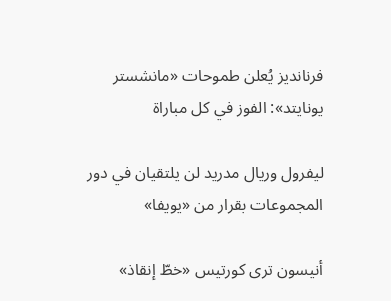فرنانديز يُعلن طموحات «مانشستر يونايتد»: الفوز في كل مباراة

ليفرول وريال مدريد لن يلتقيان في دور المجموعات بقرار من «يويفا»

أنيسون ترى كورتيس «خطّ إنقاذ»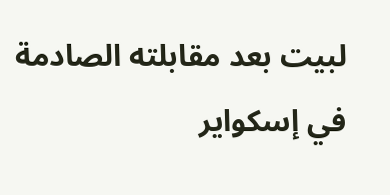لبيت بعد مقابلته الصادمة في إسكواير